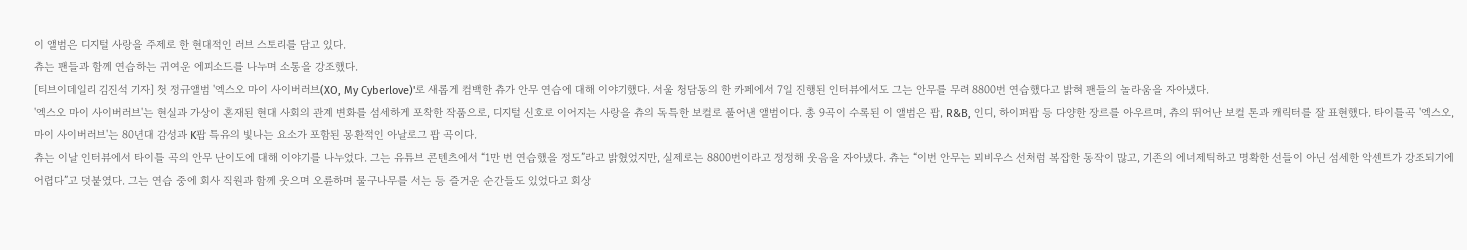이 앨범은 디지털 사랑을 주제로 한 현대적인 러브 스토리를 담고 있다.
츄는 팬들과 함께 연습하는 귀여운 에피소드를 나누며 소통을 강조했다.
[티브이데일리 김진석 기자] 첫 정규앨범 '엑스오 마이 사이버러브(XO, My Cyberlove)'로 새롭게 컴백한 츄가 안무 연습에 대해 이야기했다. 서울 청담동의 한 카페에서 7일 진행된 인터뷰에서도 그는 안무를 무려 8800번 연습했다고 밝혀 팬들의 놀라움을 자아냈다.
'엑스오 마이 사이버러브'는 현실과 가상이 혼재된 현대 사회의 관계 변화를 섬세하게 포착한 작품으로, 디지털 신호로 이어지는 사랑을 츄의 독특한 보컬로 풀어낸 앨범이다. 총 9곡이 수록된 이 앨범은 팝, R&B, 인디, 하이퍼팝 등 다양한 장르를 아우르며, 츄의 뛰어난 보컬 톤과 캐릭터를 잘 표현했다. 타이틀곡 '엑스오, 마이 사이버러브'는 80년대 감성과 K팝 특유의 빛나는 요소가 포함된 몽환적인 아날로그 팝 곡이다.
츄는 이날 인터뷰에서 타이틀 곡의 안무 난이도에 대해 이야기를 나누었다. 그는 유튜브 콘텐츠에서 “1만 번 연습했을 정도”라고 밝혔었지만, 실제로는 8800번이라고 정정해 웃음을 자아냈다. 츄는 “이번 안무는 뫼비우스 선처럼 복잡한 동작이 많고, 기존의 에너제틱하고 명확한 선들이 아닌 섬세한 악센트가 강조되기에 어렵다”고 덧붙였다. 그는 연습 중에 회사 직원과 함께 웃으며 오륜하며 물구나무를 서는 등 즐거운 순간들도 있었다고 회상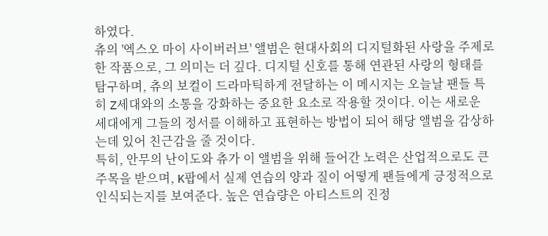하였다.
츄의 '엑스오 마이 사이버러브' 앨범은 현대사회의 디지털화된 사랑을 주제로 한 작품으로, 그 의미는 더 깊다. 디지털 신호를 통해 연관된 사랑의 형태를 탐구하며, 츄의 보컬이 드라마틱하게 전달하는 이 메시지는 오늘날 팬들 특히 Z세대와의 소통을 강화하는 중요한 요소로 작용할 것이다. 이는 새로운 세대에게 그들의 정서를 이해하고 표현하는 방법이 되어 해당 앨범을 감상하는데 있어 친근감을 줄 것이다.
특히, 안무의 난이도와 츄가 이 앨범을 위해 들어간 노력은 산업적으로도 큰 주목을 받으며, K팝에서 실제 연습의 양과 질이 어떻게 팬들에게 긍정적으로 인식되는지를 보여준다. 높은 연습량은 아티스트의 진정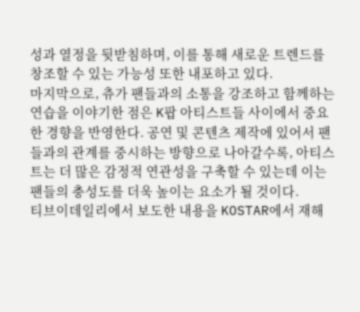성과 열정을 뒷받침하며, 이를 통해 새로운 트렌드를 창조할 수 있는 가능성 또한 내포하고 있다.
마지막으로, 츄가 팬들과의 소통을 강조하고 함께하는 연습을 이야기한 점은 K팝 아티스트들 사이에서 중요한 경향을 반영한다. 공연 및 콘텐츠 제작에 있어서 팬들과의 관계를 중시하는 방향으로 나아갈수록, 아티스트는 더 많은 감정적 연관성을 구축할 수 있는데 이는 팬들의 충성도를 더욱 높이는 요소가 될 것이다.
티브이데일리에서 보도한 내용을 KOSTAR에서 재해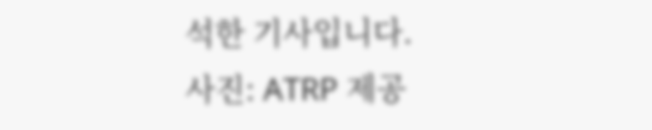석한 기사입니다.
사진: ATRP 제공